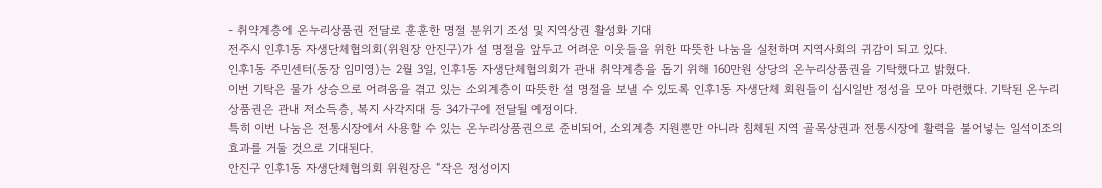- 취약계층에 온누리상품권 전달로 훈훈한 명절 분위기 조성 및 지역상권 활성화 기대
전주시 인후1동 자생단체협의회(위원장 안진구)가 설 명절을 앞두고 어려운 이웃들을 위한 따뜻한 나눔을 실천하며 지역사회의 귀감이 되고 있다.
인후1동 주민센터(동장 임미영)는 2월 3일, 인후1동 자생단체협의회가 관내 취약계층을 돕기 위해 160만원 상당의 온누리상품권을 기탁했다고 밝혔다.
이번 기탁은 물가 상승으로 어려움을 겪고 있는 소외계층이 따뜻한 설 명절을 보낼 수 있도록 인후1동 자생단체 회원들이 십시일반 정성을 모아 마련했다. 기탁된 온누리상품권은 관내 저소득층, 복지 사각지대 등 34가구에 전달될 예정이다.
특히 이번 나눔은 전통시장에서 사용할 수 있는 온누리상품권으로 준비되어, 소외계층 지원뿐만 아니라 침체된 지역 골목상권과 전통시장에 활력을 불어넣는 일석이조의 효과를 거둘 것으로 기대된다.
안진구 인후1동 자생단체협의회 위원장은 “작은 정성이지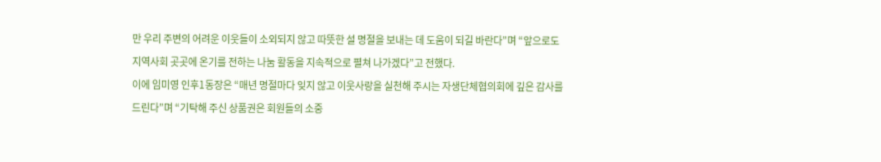만 우리 주변의 어려운 이웃들이 소외되지 않고 따뜻한 설 명절을 보내는 데 도움이 되길 바란다”며 “앞으로도 지역사회 곳곳에 온기를 전하는 나눔 활동을 지속적으로 펼쳐 나가겠다”고 전했다.
이에 임미영 인후1동장은 “매년 명절마다 잊지 않고 이웃사랑을 실천해 주시는 자생단체협의회에 깊은 감사를 드린다”며 “기탁해 주신 상품권은 회원들의 소중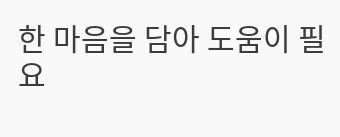한 마음을 담아 도움이 필요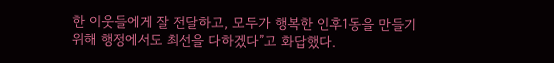한 이웃들에게 잘 전달하고, 모두가 행복한 인후1동을 만들기 위해 행정에서도 최선을 다하겠다”고 화답했다.